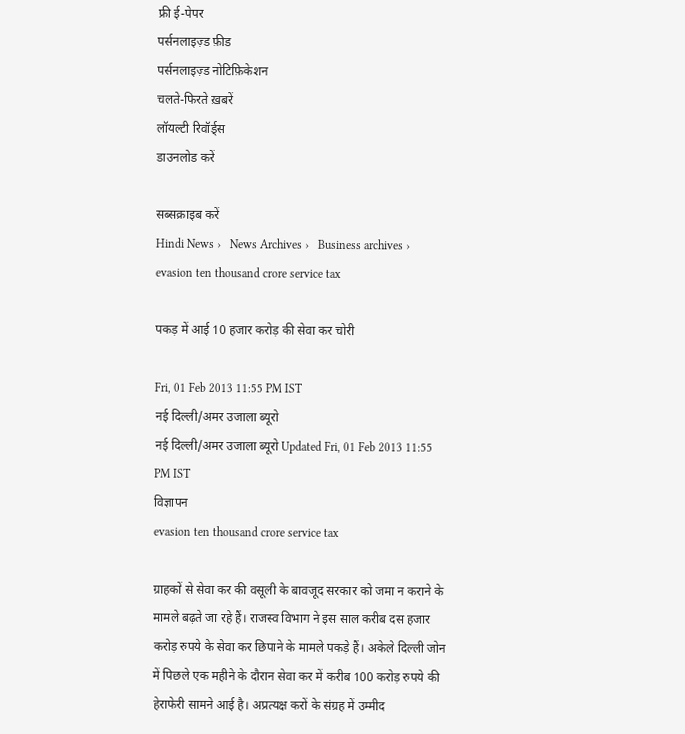फ्री ई-पेपर
पर्सनलाइज़्ड फ़ीड
पर्सनलाइज़्ड नोटिफ़िकेशन
चलते-फिरते ख़बरें
लॉयल्टी रिवॉर्ड्स
डाउनलोड करें

सब्सक्राइब करें
Hindi News ›   News Archives ›   Business archives ›   evasion ten thousand crore service tax

पकड़ में आई 10 हजार करोड़ की सेवा कर चोरी

Fri, 01 Feb 2013 11:55 PM IST
नई दिल्ली/अमर उजाला ब्यूरो
नई दिल्ली/अमर उजाला ब्यूरो Updated Fri, 01 Feb 2013 11:55 PM IST
विज्ञापन
evasion ten thousand crore service tax

ग्राहकों से सेवा कर की वसूली के बावजूद सरकार को जमा न कराने के मामले बढ़ते जा रहे हैं। राजस्व विभाग ने इस साल करीब दस हजार करोड़ रुपये के सेवा कर छिपाने के मामले पकड़े हैं। अकेले दिल्ली जोन में पिछले एक महीने के दौरान सेवा कर में करीब 100 करोड़ रुपये की हेराफेरी सामने आई है। अप्रत्यक्ष करों के संग्रह में उम्मीद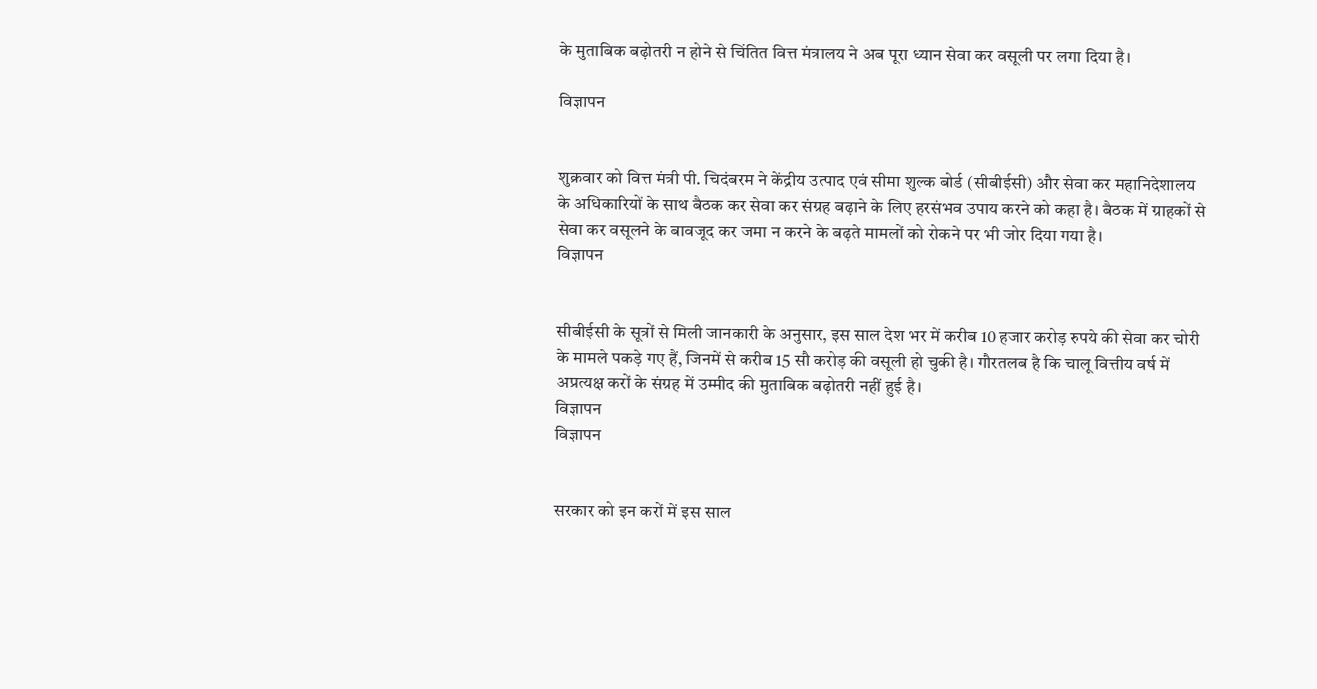के मुताबिक बढ़ोतरी न होने से चिंतित वित्त मंत्रालय ने अब पूरा ध्यान सेवा कर वसूली पर लगा दिया है।

विज्ञापन


शुक्रवार को वित्त मंत्री पी. चिदंबरम ने केंद्रीय उत्पाद एवं सीमा शुल्क बोर्ड (सीबीईसी) और सेवा कर महानिदेशालय के अधिकारियों के साथ बैठक कर सेवा कर संग्रह बढ़ाने के लिए हरसंभव उपाय करने को कहा है। बैठक में ग्राहकों से सेवा कर वसूलने के बावजूद कर जमा न करने के बढ़ते मामलों को रोकने पर भी जोर दिया गया है।
विज्ञापन


सीबीईसी के सूत्रों से मिली जानकारी के अनुसार, इस साल देश भर में करीब 10 हजार करोड़ रुपये की सेवा कर चोरी के मामले पकड़े गए हैं, जिनमें से करीब 15 सौ करोड़ की वसूली हो चुकी है। गौरतलब है कि चालू वित्तीय वर्ष में अप्रत्यक्ष करों के संग्रह में उम्मीद की मुताबिक बढ़ोतरी नहीं हुई है।
विज्ञापन
विज्ञापन


सरकार को इन करों में इस साल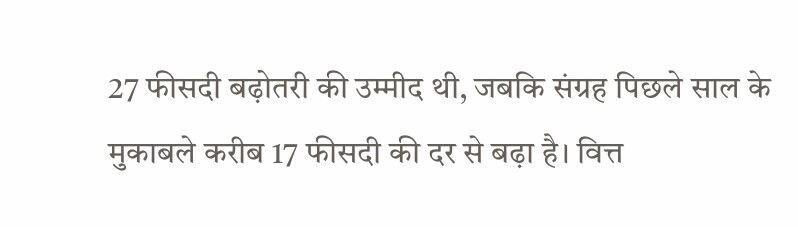27 फीसदी बढ़ोतरी की उम्मीद थी, जबकि संग्रह पिछले साल के मुकाबले करीब 17 फीसदी की दर से बढ़ा है। वित्त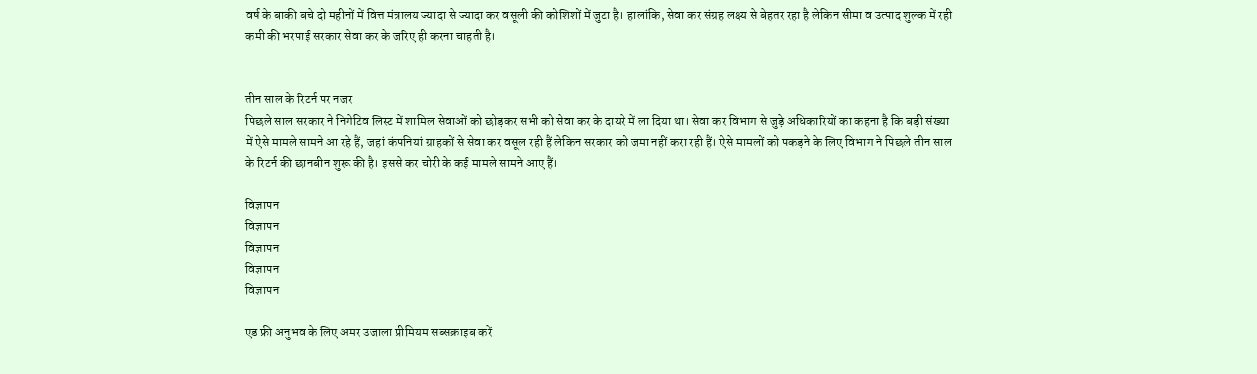वर्ष के बाकी बचे दो महीनों में वित्त मंत्रालय ज्यादा से ज्यादा कर वसूली की कोशिशों में जुटा है। हालांकि, सेवा कर संग्रह लक्ष्य से बेहतर रहा है लेकिन सीमा व उत्पाद शुल्क में रही कमी की भरपाई सरकार सेवा कर के जरिए ही करना चाहती है।


तीन साल के रिटर्न पर नजर
पिछले साल सरकार ने निगेटिव लिस्ट में शामिल सेवाओं को छोड़कर सभी को सेवा कर के दायरे में ला दिया था। सेवा कर विभाग से जुड़े अधिकारियों का कहना है कि बड़ी संख्या में ऐसे मामले सामने आ रहे हैं, जहां कंपनियां ग्राहकों से सेवा कर वसूल रही हैं लेकिन सरकार को जमा नहीं करा रही हैं। ऐसे मामलों को पकड़ने के लिए विभाग ने पिछले तीन साल के रिटर्न की छानबीन शुरू की है। इससे कर चोरी के कई मामले सामने आए हैं।

विज्ञापन
विज्ञापन
विज्ञापन
विज्ञापन
विज्ञापन

एड फ्री अनुभव के लिए अमर उजाला प्रीमियम सब्सक्राइब करें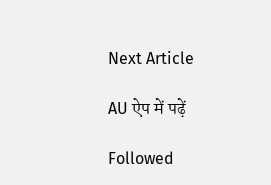Next Article

AU ऐप में पढ़ें

Followed